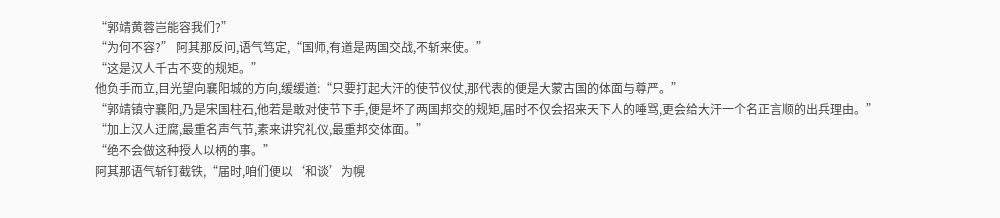“郭靖黄蓉岂能容我们?”
“为何不容?” 阿其那反问,语气笃定,“国师,有道是两国交战,不斩来使。”
“这是汉人千古不变的规矩。”
他负手而立,目光望向襄阳城的方向,缓缓道:“只要打起大汗的使节仪仗,那代表的便是大蒙古国的体面与尊严。”
“郭靖镇守襄阳,乃是宋国柱石,他若是敢对使节下手,便是坏了两国邦交的规矩,届时不仅会招来天下人的唾骂,更会给大汗一个名正言顺的出兵理由。”
“加上汉人迂腐,最重名声气节,素来讲究礼仪,最重邦交体面。”
“绝不会做这种授人以柄的事。”
阿其那语气斩钉截铁,“届时,咱们便以‘和谈’为幌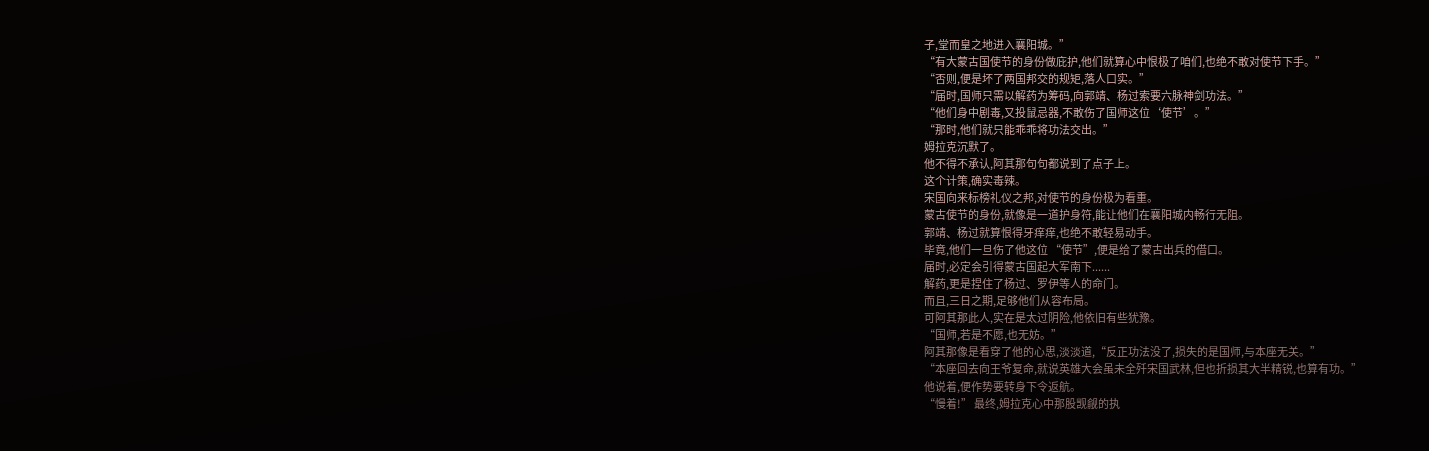子,堂而皇之地进入襄阳城。”
“有大蒙古国使节的身份做庇护,他们就算心中恨极了咱们,也绝不敢对使节下手。”
“否则,便是坏了两国邦交的规矩,落人口实。”
“届时,国师只需以解药为筹码,向郭靖、杨过索要六脉神剑功法。”
“他们身中剧毒,又投鼠忌器,不敢伤了国师这位‘使节’。”
“那时,他们就只能乖乖将功法交出。”
姆拉克沉默了。
他不得不承认,阿其那句句都说到了点子上。
这个计策,确实毒辣。
宋国向来标榜礼仪之邦,对使节的身份极为看重。
蒙古使节的身份,就像是一道护身符,能让他们在襄阳城内畅行无阻。
郭靖、杨过就算恨得牙痒痒,也绝不敢轻易动手。
毕竟,他们一旦伤了他这位 “使节”,便是给了蒙古出兵的借口。
届时,必定会引得蒙古国起大军南下......
解药,更是捏住了杨过、罗伊等人的命门。
而且,三日之期,足够他们从容布局。
可阿其那此人,实在是太过阴险,他依旧有些犹豫。
“国师,若是不愿,也无妨。”
阿其那像是看穿了他的心思,淡淡道,“反正功法没了,损失的是国师,与本座无关。”
“本座回去向王爷复命,就说英雄大会虽未全歼宋国武林,但也折损其大半精锐,也算有功。”
他说着,便作势要转身下令返航。
“慢着!” 最终,姆拉克心中那股觊觎的执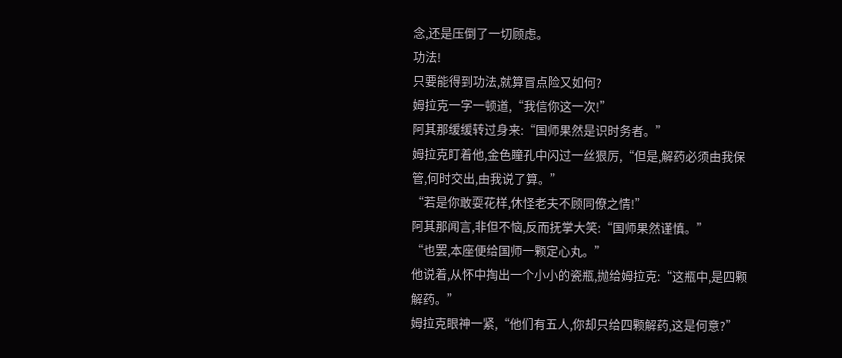念,还是压倒了一切顾虑。
功法!
只要能得到功法,就算冒点险又如何?
姆拉克一字一顿道,“我信你这一次!”
阿其那缓缓转过身来:“国师果然是识时务者。”
姆拉克盯着他,金色瞳孔中闪过一丝狠厉,“但是,解药必须由我保管,何时交出,由我说了算。”
“若是你敢耍花样,休怪老夫不顾同僚之情!”
阿其那闻言,非但不恼,反而抚掌大笑:“国师果然谨慎。”
“也罢,本座便给国师一颗定心丸。”
他说着,从怀中掏出一个小小的瓷瓶,抛给姆拉克:“这瓶中,是四颗解药。”
姆拉克眼神一紧,“他们有五人,你却只给四颗解药,这是何意?”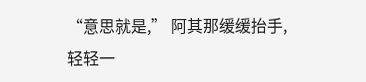“意思就是,” 阿其那缓缓抬手,轻轻一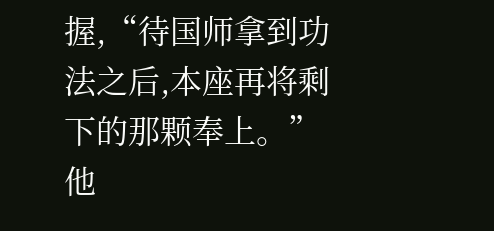握,“待国师拿到功法之后,本座再将剩下的那颗奉上。”
他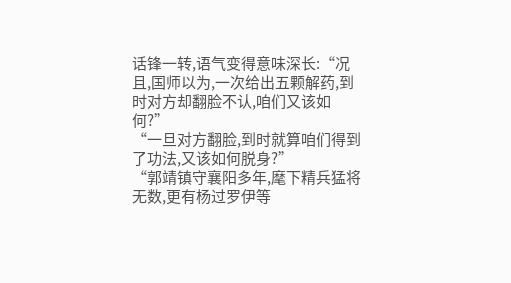话锋一转,语气变得意味深长:“况且,国师以为,一次给出五颗解药,到时对方却翻脸不认,咱们又该如何?”
“一旦对方翻脸,到时就算咱们得到了功法,又该如何脱身?”
“郭靖镇守襄阳多年,麾下精兵猛将无数,更有杨过罗伊等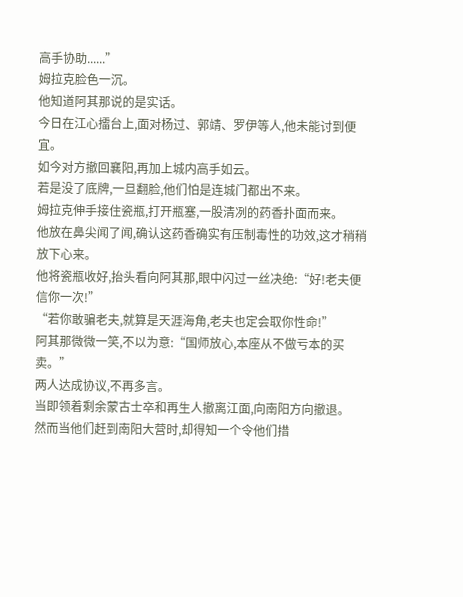高手协助......”
姆拉克脸色一沉。
他知道阿其那说的是实话。
今日在江心擂台上,面对杨过、郭靖、罗伊等人,他未能讨到便宜。
如今对方撤回襄阳,再加上城内高手如云。
若是没了底牌,一旦翻脸,他们怕是连城门都出不来。
姆拉克伸手接住瓷瓶,打开瓶塞,一股清冽的药香扑面而来。
他放在鼻尖闻了闻,确认这药香确实有压制毒性的功效,这才稍稍放下心来。
他将瓷瓶收好,抬头看向阿其那,眼中闪过一丝决绝:“好!老夫便信你一次!”
“若你敢骗老夫,就算是天涯海角,老夫也定会取你性命!”
阿其那微微一笑,不以为意:“国师放心,本座从不做亏本的买卖。”
两人达成协议,不再多言。
当即领着剩余蒙古士卒和再生人撤离江面,向南阳方向撤退。
然而当他们赶到南阳大营时,却得知一个令他们措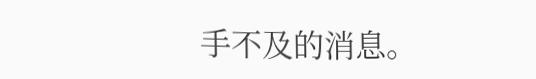手不及的消息。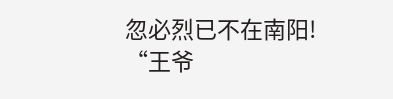忽必烈已不在南阳!
“王爷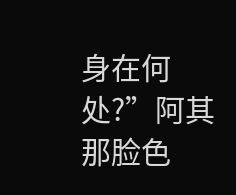身在何处?”阿其那脸色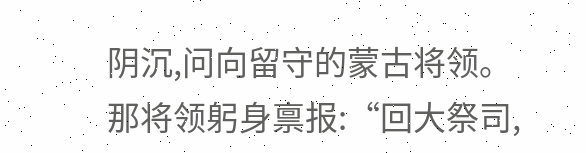阴沉,问向留守的蒙古将领。
那将领躬身禀报:“回大祭司,